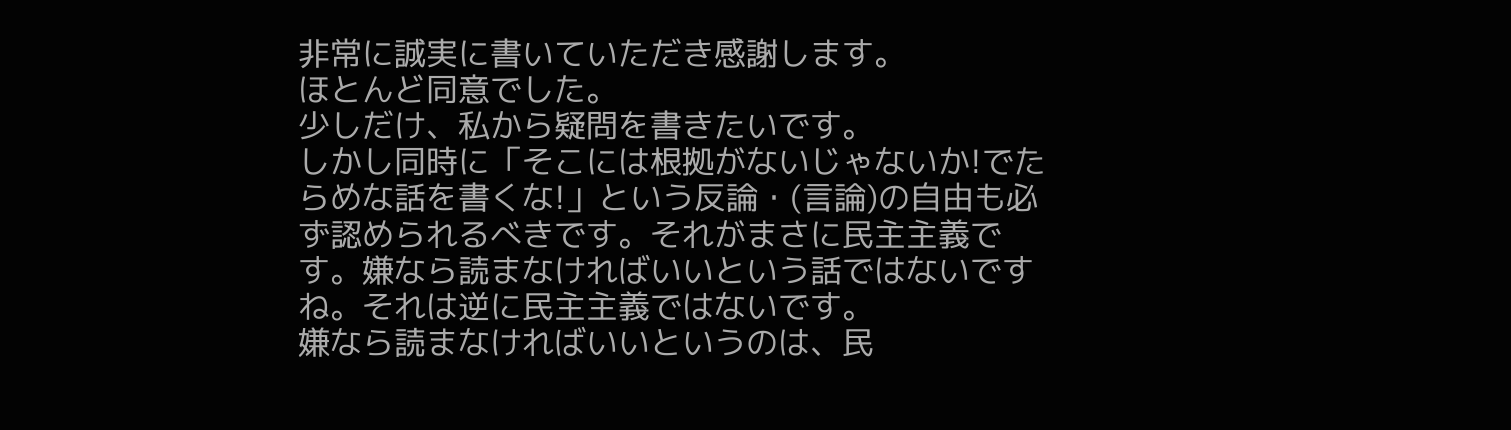非常に誠実に書いていただき感謝します。
ほとんど同意でした。
少しだけ、私から疑問を書きたいです。
しかし同時に「そこには根拠がないじゃないか!でたらめな話を書くな!」という反論・(言論)の自由も必ず認められるべきです。それがまさに民主主義です。嫌なら読まなければいいという話ではないですね。それは逆に民主主義ではないです。
嫌なら読まなければいいというのは、民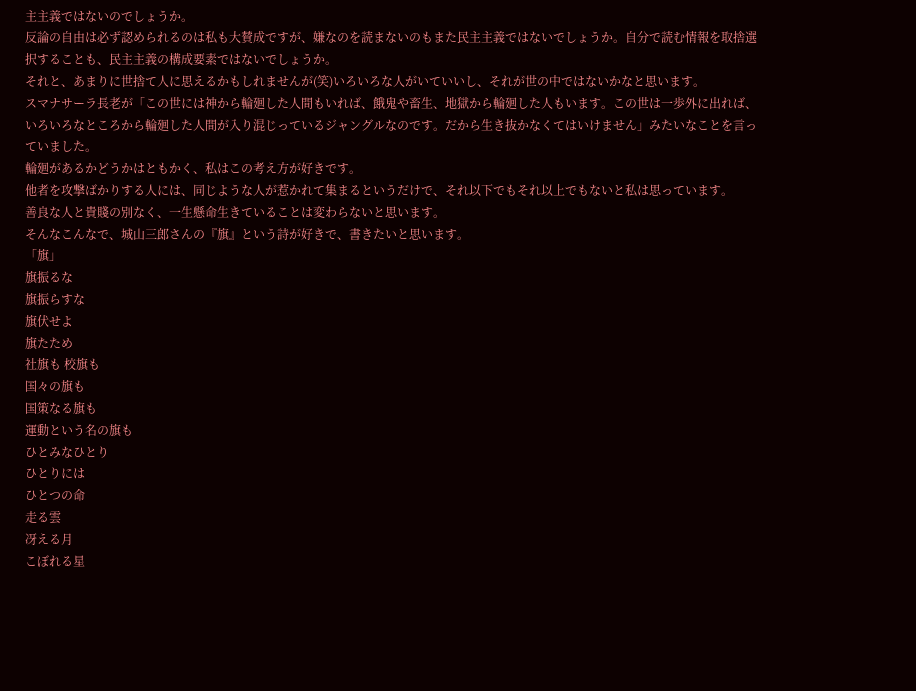主主義ではないのでしょうか。
反論の自由は必ず認められるのは私も大賛成ですが、嫌なのを読まないのもまた民主主義ではないでしょうか。自分で読む情報を取捨選択することも、民主主義の構成要素ではないでしょうか。
それと、あまりに世捨て人に思えるかもしれませんが(笑)いろいろな人がいていいし、それが世の中ではないかなと思います。
スマナサーラ長老が「この世には神から輪廻した人間もいれば、餓鬼や畜生、地獄から輪廻した人もいます。この世は一歩外に出れば、いろいろなところから輪廻した人間が入り混じっているジャングルなのです。だから生き抜かなくてはいけません」みたいなことを言っていました。
輪廻があるかどうかはともかく、私はこの考え方が好きです。
他者を攻撃ばかりする人には、同じような人が惹かれて集まるというだけで、それ以下でもそれ以上でもないと私は思っています。
善良な人と貴賤の別なく、一生懸命生きていることは変わらないと思います。
そんなこんなで、城山三郎さんの『旗』という詩が好きで、書きたいと思います。
「旗」
旗振るな
旗振らすな
旗伏せよ
旗たため
社旗も 校旗も
国々の旗も
国策なる旗も
運動という名の旗も
ひとみなひとり
ひとりには
ひとつの命
走る雲
冴える月
こぼれる星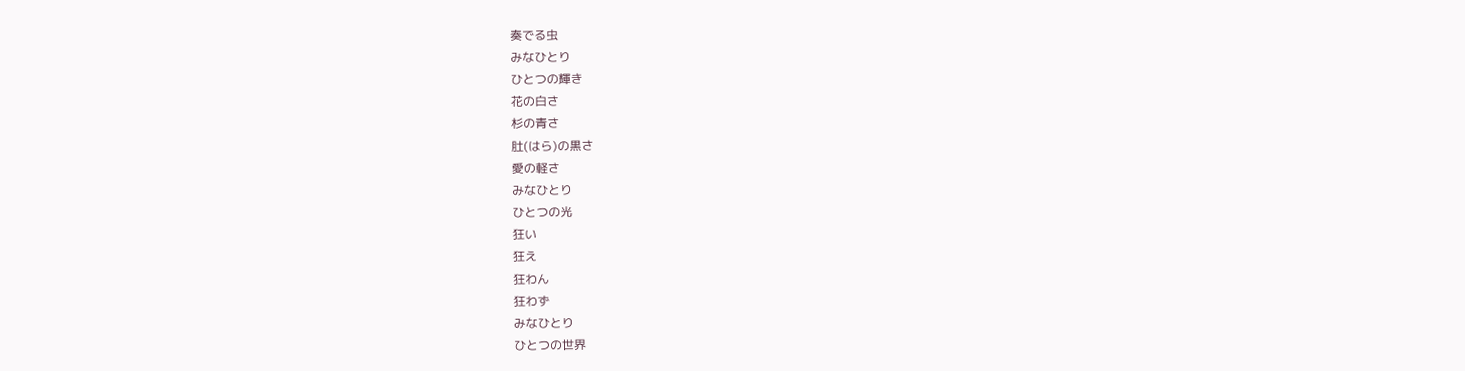奏でる虫
みなひとり
ひとつの輝き
花の白さ
杉の青さ
肚(はら)の黒さ
愛の軽さ
みなひとり
ひとつの光
狂い
狂え
狂わん
狂わず
みなひとり
ひとつの世界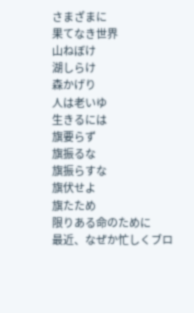さまざまに
果てなき世界
山ねぼけ
湖しらけ
森かげり
人は老いゆ
生きるには
旗要らず
旗振るな
旗振らすな
旗伏せよ
旗たため
限りある命のために
最近、なぜか忙しくブロ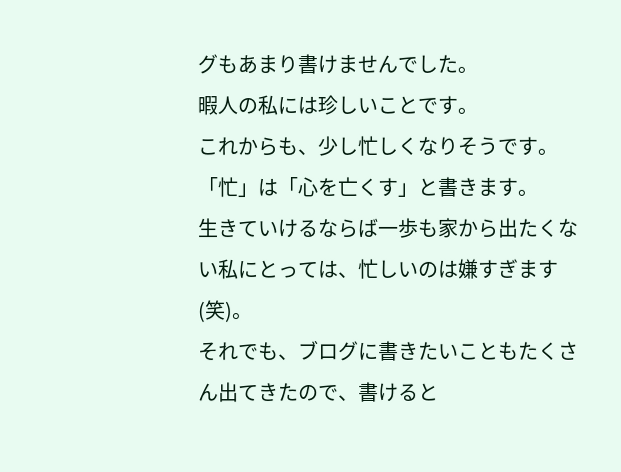グもあまり書けませんでした。
暇人の私には珍しいことです。
これからも、少し忙しくなりそうです。
「忙」は「心を亡くす」と書きます。
生きていけるならば一歩も家から出たくない私にとっては、忙しいのは嫌すぎます(笑)。
それでも、ブログに書きたいこともたくさん出てきたので、書けると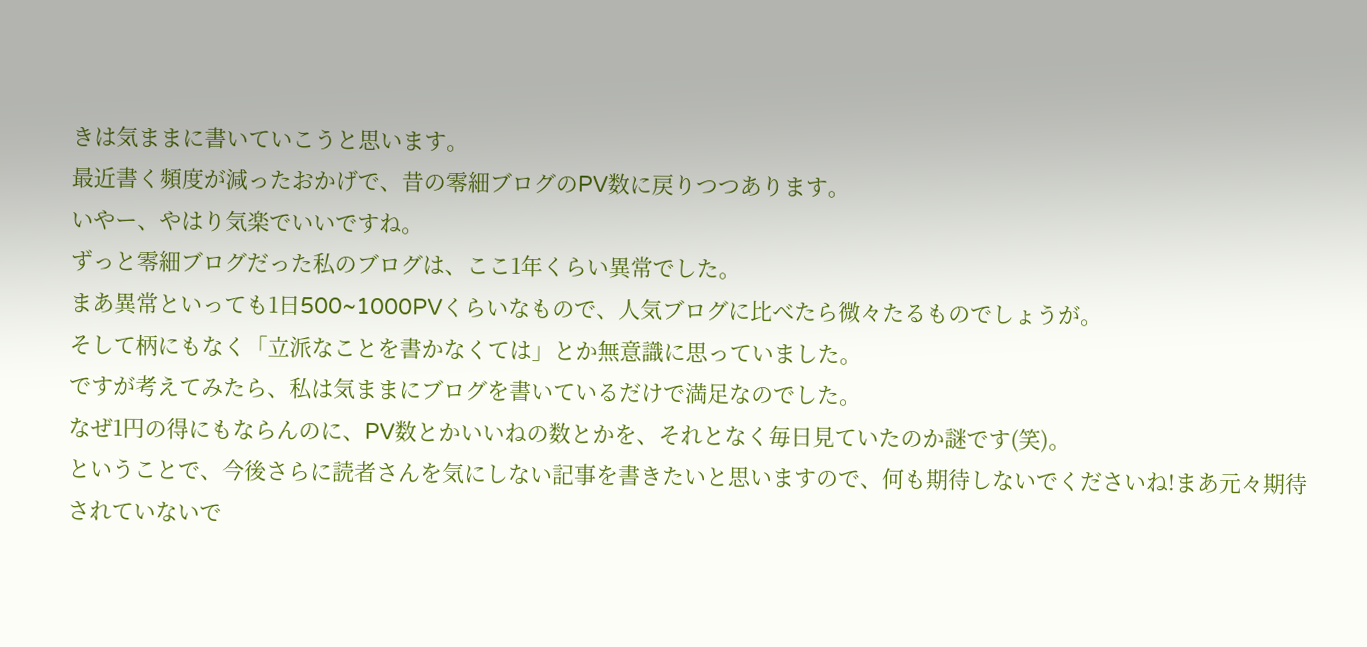きは気ままに書いていこうと思います。
最近書く頻度が減ったおかげで、昔の零細ブログのPV数に戻りつつあります。
いやー、やはり気楽でいいですね。
ずっと零細ブログだった私のブログは、ここ1年くらい異常でした。
まあ異常といっても1日500~1000PVくらいなもので、人気ブログに比べたら微々たるものでしょうが。
そして柄にもなく「立派なことを書かなくては」とか無意識に思っていました。
ですが考えてみたら、私は気ままにブログを書いているだけで満足なのでした。
なぜ1円の得にもならんのに、PV数とかいいねの数とかを、それとなく毎日見ていたのか謎です(笑)。
ということで、今後さらに読者さんを気にしない記事を書きたいと思いますので、何も期待しないでくださいね!まあ元々期待されていないで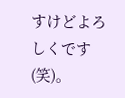すけどよろしくです(笑)。